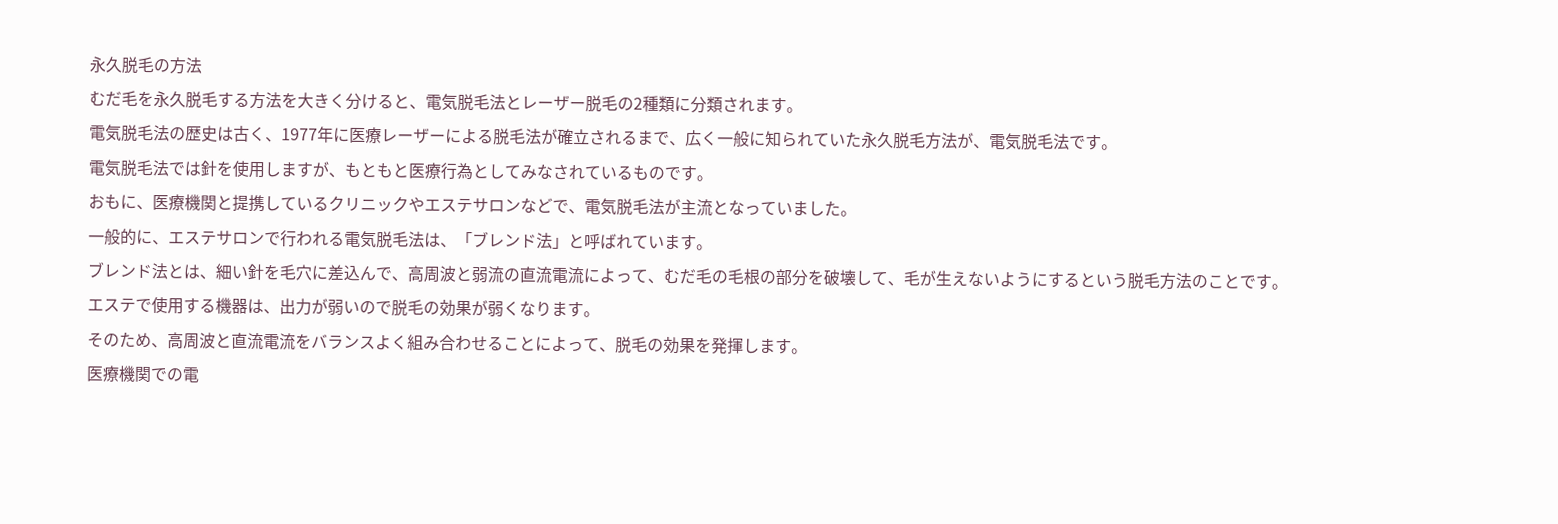永久脱毛の方法
むだ毛を永久脱毛する方法を大きく分けると、電気脱毛法とレーザー脱毛の2種類に分類されます。
電気脱毛法の歴史は古く、1977年に医療レーザーによる脱毛法が確立されるまで、広く一般に知られていた永久脱毛方法が、電気脱毛法です。
電気脱毛法では針を使用しますが、もともと医療行為としてみなされているものです。
おもに、医療機関と提携しているクリニックやエステサロンなどで、電気脱毛法が主流となっていました。
一般的に、エステサロンで行われる電気脱毛法は、「ブレンド法」と呼ばれています。
ブレンド法とは、細い針を毛穴に差込んで、高周波と弱流の直流電流によって、むだ毛の毛根の部分を破壊して、毛が生えないようにするという脱毛方法のことです。
エステで使用する機器は、出力が弱いので脱毛の効果が弱くなります。
そのため、高周波と直流電流をバランスよく組み合わせることによって、脱毛の効果を発揮します。
医療機関での電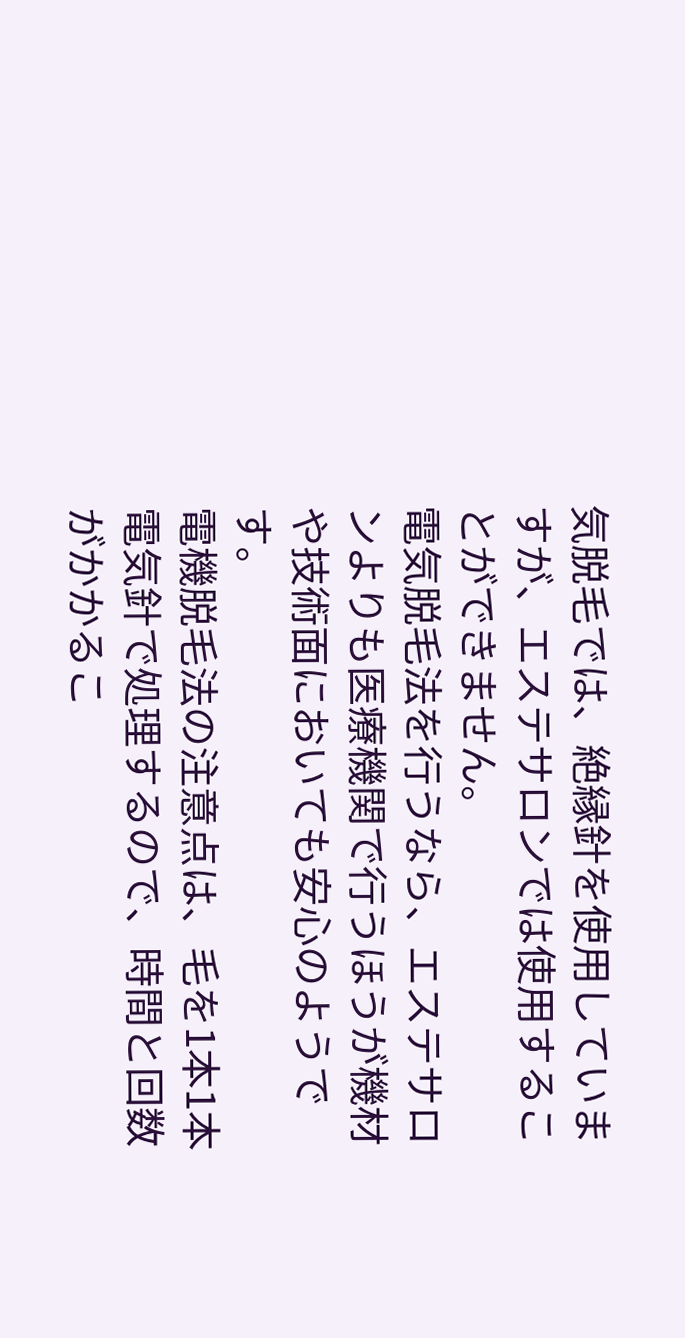気脱毛では、絶縁針を使用していますが、エステサロンでは使用することができません。
電気脱毛法を行うなら、エステサロンよりも医療機関で行うほうが機材や技術面においても安心のようです。
電機脱毛法の注意点は、毛を1本1本電気針で処理するので、時間と回数がかかるこ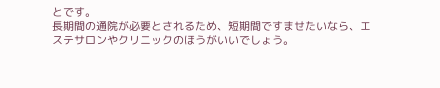とです。
長期間の通院が必要とされるため、短期間ですませたいなら、エステサロンやクリニックのほうがいいでしょう。